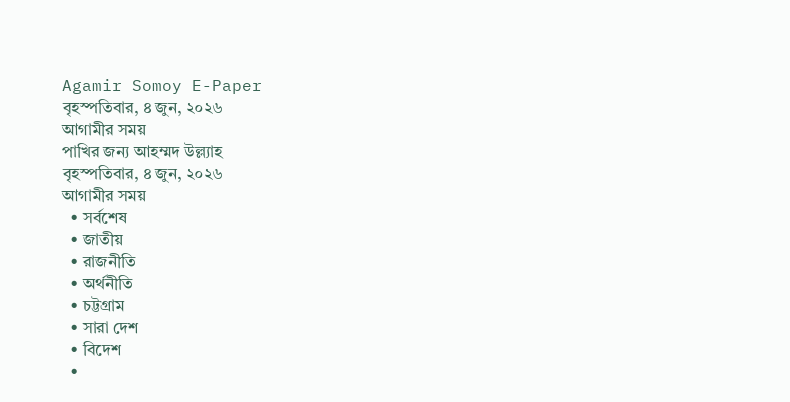Agamir Somoy E-Paper
বৃহস্পতিবার, ৪ জুন, ২০২৬
আগামীর সময়
পাখির জন্য আহম্মদ উল্ল্যাহ
বৃহস্পতিবার, ৪ জুন, ২০২৬
আগামীর সময়
  • সর্বশেষ
  • জাতীয়
  • রাজনীতি
  • অর্থনীতি
  • চট্টগ্রাম
  • সারা দেশ
  • বিদেশ
  •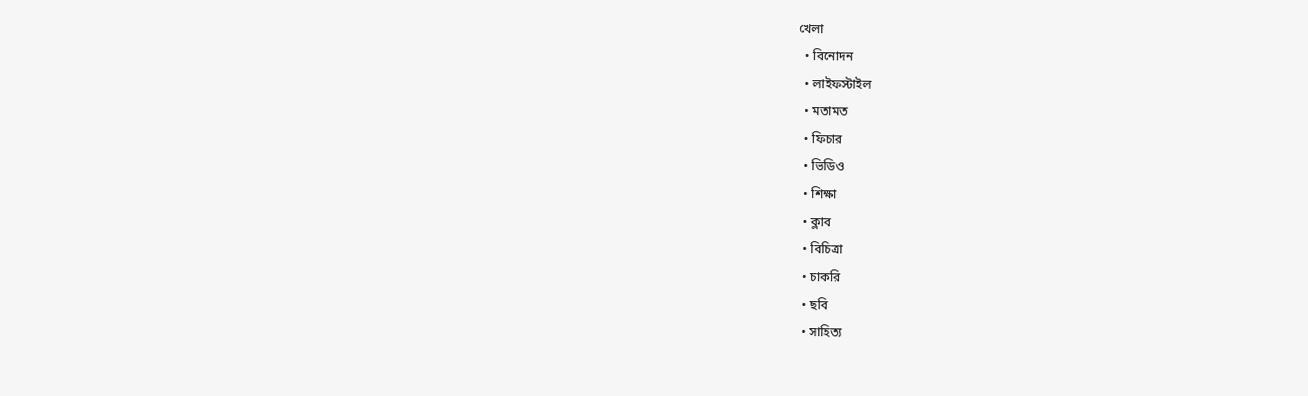খেলা
  • বিনোদন
  • লাইফস্টাইল
  • মতামত
  • ফিচার
  • ভিডিও
  • শিক্ষা
  • ক্লাব
  • বিচিত্রা
  • চাকরি
  • ছবি
  • সাহিত্য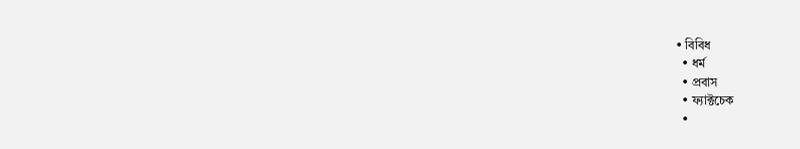• বিবিধ
  • ধর্ম
  • প্রবাস
  • ফ্যাক্টচেক
  •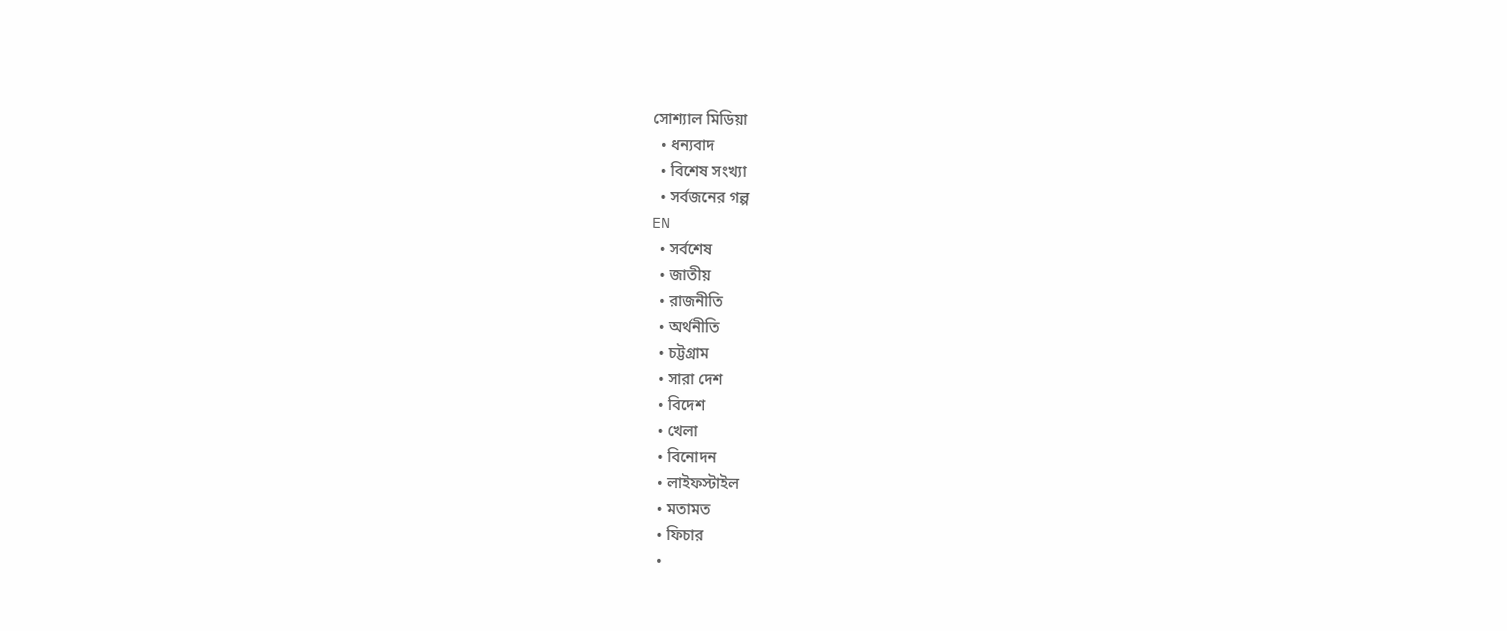সোশ্যাল মিডিয়া
  • ধন্যবাদ
  • বিশেষ সংখ্যা
  • সর্বজনের গল্প
EN
  • সর্বশেষ
  • জাতীয়
  • রাজনীতি
  • অর্থনীতি
  • চট্টগ্রাম
  • সারা দেশ
  • বিদেশ
  • খেলা
  • বিনোদন
  • লাইফস্টাইল
  • মতামত
  • ফিচার
  •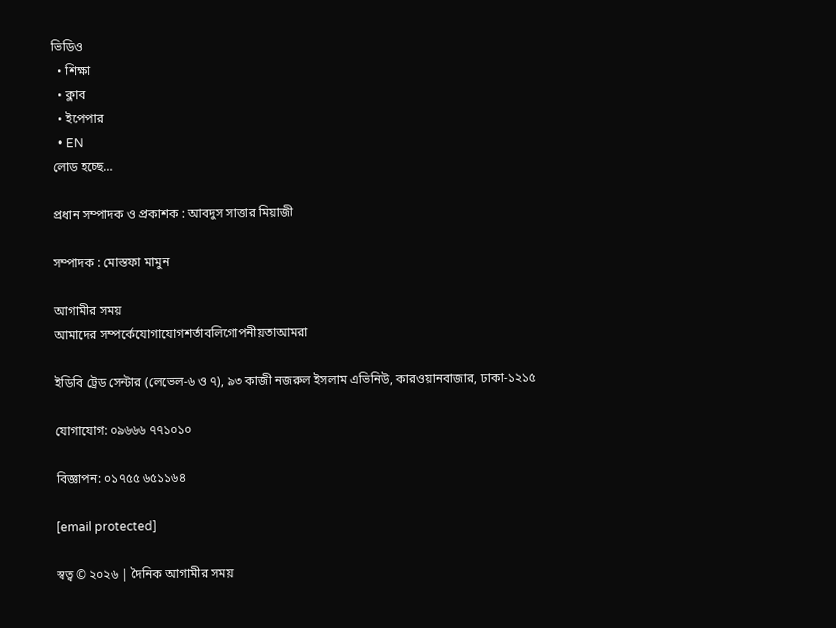ভিডিও
  • শিক্ষা
  • ক্লাব
  • ইপেপার
  • EN
লোড হচ্ছে…

প্রধান সম্পাদক ও প্রকাশক : আবদুস সাত্তার মিয়াজী

সম্পাদক : মোস্তফা মামুন

আগামীর সময়
আমাদের সম্পর্কেযোগাযোগশর্তাবলিগোপনীয়তাআমরা

ইডিবি ট্রেড সেন্টার (লেভেল-৬ ও ৭), ৯৩ কাজী নজরুল ইসলাম এভিনিউ, কারওয়ানবাজার, ঢাকা-১২১৫

যোগাযোগ: ০৯৬৬৬ ৭৭১০১০

বিজ্ঞাপন: ০১৭৫৫ ৬৫১১৬৪

[email protected]

স্বত্ব © ২০২৬ | দৈনিক আগামীর সময়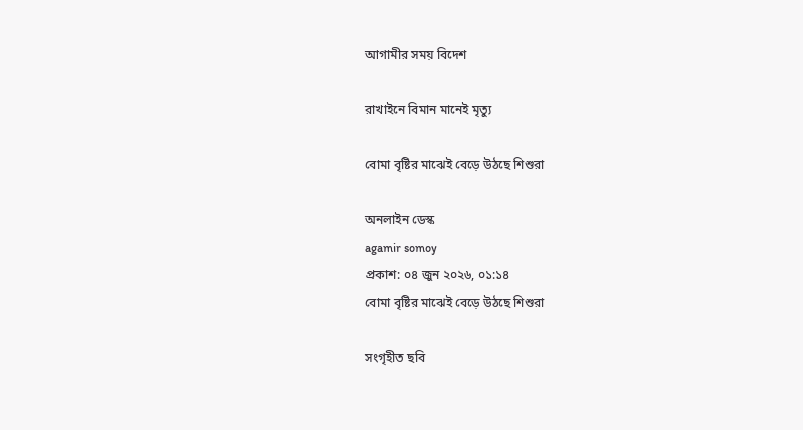আগামীর সময় বিদেশ

রাখাইনে বিমান মানেই মৃত্যু

বোমা বৃষ্টির মাঝেই বেড়ে উঠছে শিশুরা

অনলাইন ডেস্ক
agamir somoy
প্রকাশ: ০৪ জুন ২০২৬, ০১:১৪
বোমা বৃষ্টির মাঝেই বেড়ে উঠছে শিশুরা

সংগৃহীত ছবি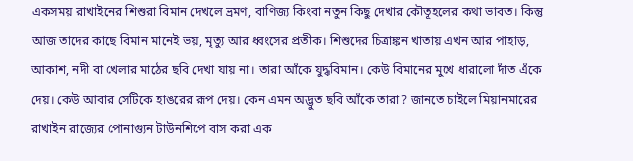একসময় রাখাইনের শিশুরা বিমান দেখলে ভ্রমণ, বাণিজ্য কিংবা নতুন কিছু দেখার কৌতূহলের কথা ভাবত। কিন্তু আজ তাদের কাছে বিমান মানেই ভয়, মৃত্যু আর ধ্বংসের প্রতীক। শিশুদের চিত্রাঙ্কন খাতায় এখন আর পাহাড়, আকাশ, নদী বা খেলার মাঠের ছবি দেখা যায় না। তারা আঁকে যুদ্ধবিমান। কেউ বিমানের মুখে ধারালো দাঁত এঁকে দেয়। কেউ আবার সেটিকে হাঙরের রূপ দেয়। কেন এমন অদ্ভুত ছবি আঁকে তারা? জানতে চাইলে মিয়ানমারের রাখাইন রাজ্যের পোনাগ্যুন টাউনশিপে বাস করা এক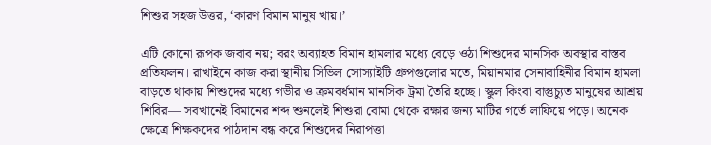শিশুর সহজ উত্তর, ‘কারণ বিমান মানুষ খায়।’

এটি কোনো রূপক জবাব নয়; বরং অব্যাহত বিমান হামলার মধ্যে বেড়ে ওঠা শিশুদের মানসিক অবস্থার বাস্তব প্রতিফলন। রাখাইনে কাজ করা স্থানীয় সিভিল সোস্যাইটি গ্রুপগুলোর মতে, মিয়ানমার সেনাবাহিনীর বিমান হামলা বাড়তে থাকায় শিশুদের মধ্যে গভীর ও ক্রমবর্ধমান মানসিক ট্রমা তৈরি হচ্ছে। স্কুল কিংবা বাস্তুচ্যুত মানুষের আশ্রয় শিবির— সবখানেই বিমানের শব্দ শুনলেই শিশুরা বোমা থেকে রক্ষার জন্য মাটির গর্তে লাফিয়ে পড়ে। অনেক ক্ষেত্রে শিক্ষকদের পাঠদান বন্ধ করে শিশুদের নিরাপত্তা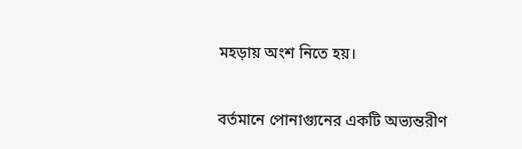মহড়ায় অংশ নিতে হয়।

বর্তমানে পোনাগ্যুনের একটি অভ্যন্তরীণ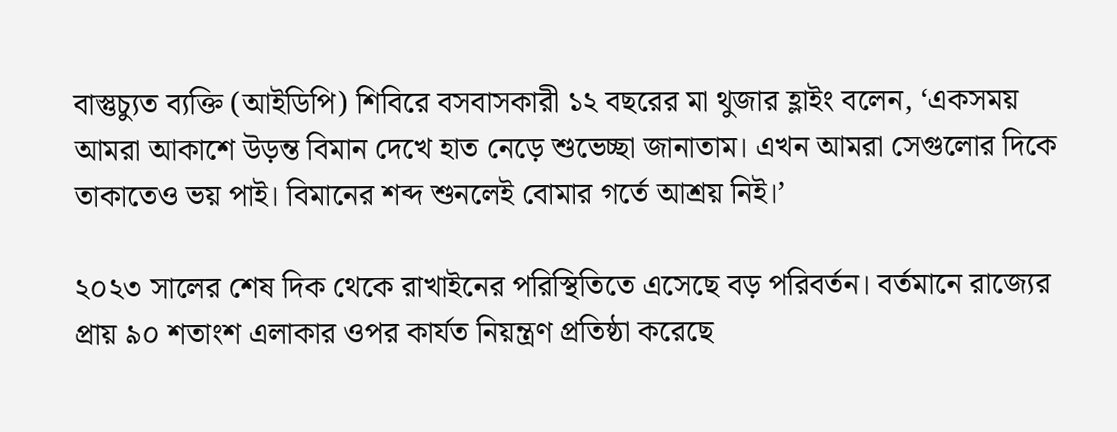বাস্তুচ্যুত ব্যক্তি (আইডিপি) শিবিরে বসবাসকারী ১২ বছরের মা থুজার হ্লাইং বলেন, ‘একসময় আমরা আকাশে উড়ন্ত বিমান দেখে হাত নেড়ে শুভেচ্ছা জানাতাম। এখন আমরা সেগুলোর দিকে তাকাতেও ভয় পাই। বিমানের শব্দ শুনলেই বোমার গর্তে আশ্রয় নিই।’

২০২৩ সালের শেষ দিক থেকে রাখাইনের পরিস্থিতিতে এসেছে বড় পরিবর্তন। বর্তমানে রাজ্যের প্রায় ৯০ শতাংশ এলাকার ওপর কার্যত নিয়ন্ত্রণ প্রতিষ্ঠা করেছে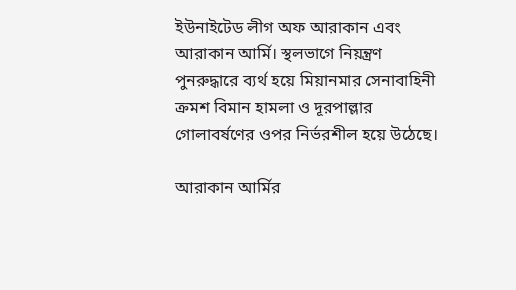ইউনাইটেড লীগ অফ আরাকান এবং আরাকান আর্মি। স্থলভাগে নিয়ন্ত্রণ পুনরুদ্ধারে ব্যর্থ হয়ে মিয়ানমার সেনাবাহিনী ক্রমশ বিমান হামলা ও দূরপাল্লার গোলাবর্ষণের ওপর নির্ভরশীল হয়ে উঠেছে।

আরাকান আর্মির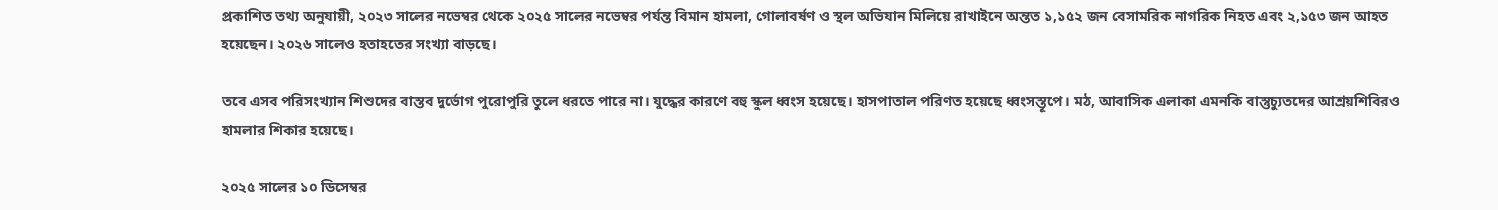প্রকাশিত তথ্য অনুযায়ী, ২০২৩ সালের নভেম্বর থেকে ২০২৫ সালের নভেম্বর পর্যন্ত বিমান হামলা, গোলাবর্ষণ ও স্থল অভিযান মিলিয়ে রাখাইনে অন্তত ১,১৫২ জন বেসামরিক নাগরিক নিহত এবং ২,১৫৩ জন আহত হয়েছেন। ২০২৬ সালেও হতাহতের সংখ্যা বাড়ছে।

তবে এসব পরিসংখ্যান শিশুদের বাস্তব দুর্ভোগ পুরোপুরি তুলে ধরতে পারে না। যুদ্ধের কারণে বহু স্কুল ধ্বংস হয়েছে। হাসপাতাল পরিণত হয়েছে ধ্বংসস্তূপে। মঠ, আবাসিক এলাকা এমনকি বাস্তুচ্যুতদের আশ্রয়শিবিরও হামলার শিকার হয়েছে।

২০২৫ সালের ১০ ডিসেম্বর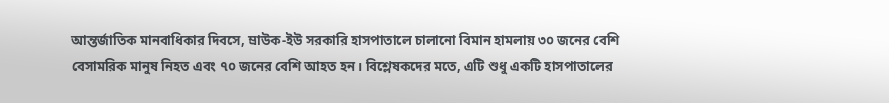আন্তর্জাতিক মানবাধিকার দিবসে, ম্রাউক-ইউ সরকারি হাসপাতালে চালানো বিমান হামলায় ৩০ জনের বেশি বেসামরিক মানুষ নিহত এবং ৭০ জনের বেশি আহত হন। বিশ্লেষকদের মতে, এটি শুধু একটি হাসপাতালের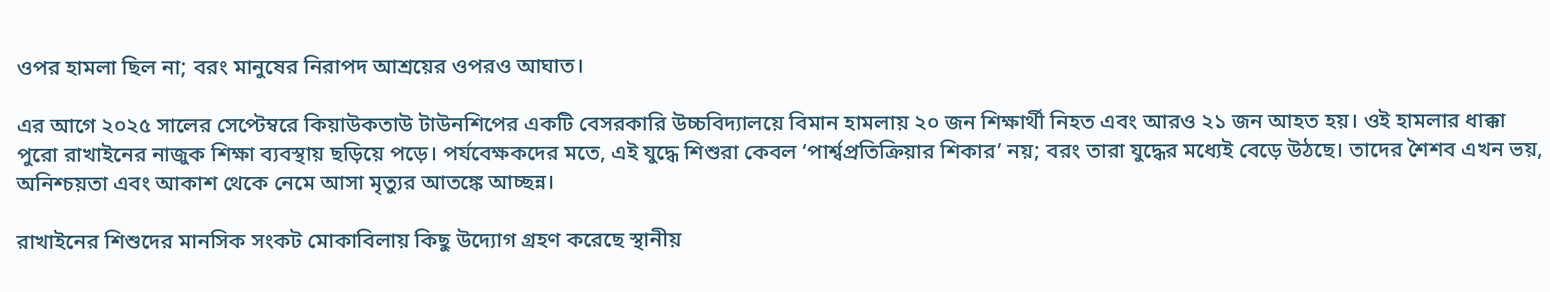ওপর হামলা ছিল না; বরং মানুষের নিরাপদ আশ্রয়ের ওপরও আঘাত।

এর আগে ২০২৫ সালের সেপ্টেম্বরে কিয়াউকতাউ টাউনশিপের একটি বেসরকারি উচ্চবিদ্যালয়ে বিমান হামলায় ২০ জন শিক্ষার্থী নিহত এবং আরও ২১ জন আহত হয়। ওই হামলার ধাক্কা পুরো রাখাইনের নাজুক শিক্ষা ব্যবস্থায় ছড়িয়ে পড়ে। পর্যবেক্ষকদের মতে, এই যুদ্ধে শিশুরা কেবল ‘পার্শ্বপ্রতিক্রিয়ার শিকার’ নয়; বরং তারা যুদ্ধের মধ্যেই বেড়ে উঠছে। তাদের শৈশব এখন ভয়, অনিশ্চয়তা এবং আকাশ থেকে নেমে আসা মৃত্যুর আতঙ্কে আচ্ছন্ন।

রাখাইনের শিশুদের মানসিক সংকট মোকাবিলায় কিছু উদ্যোগ গ্রহণ করেছে স্থানীয়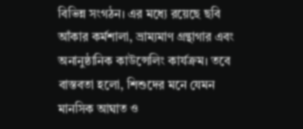বিভিন্ন সংগঠন। এর মধ্যে রয়েছে ছবি আঁকার কর্মশালা, ভ্রাম্যমাণ গ্রন্থাগার এবং অনানুষ্ঠানিক কাউন্সেলিং কার্যক্রম। তবে বাস্তবতা হলো, শিশুদের মনে যেমন মানসিক আঘাত ও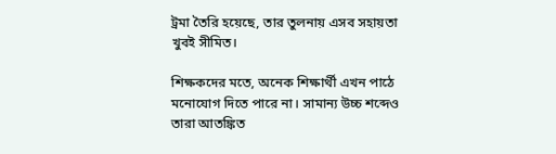ট্রমা তৈরি হয়েছে, তার তুলনায় এসব সহায়তা খুবই সীমিত।

শিক্ষকদের মতে, অনেক শিক্ষার্থী এখন পাঠে মনোযোগ দিতে পারে না। সামান্য উচ্চ শব্দেও তারা আতঙ্কিত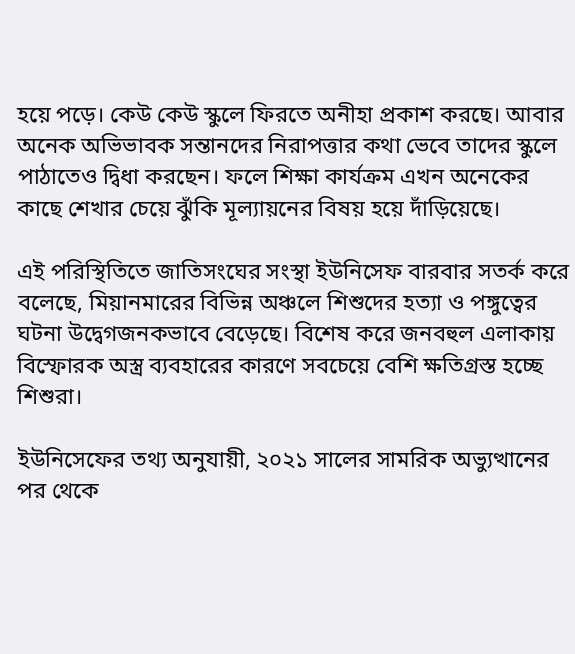হয়ে পড়ে। কেউ কেউ স্কুলে ফিরতে অনীহা প্রকাশ করছে। আবার অনেক অভিভাবক সন্তানদের নিরাপত্তার কথা ভেবে তাদের স্কুলে পাঠাতেও দ্বিধা করছেন। ফলে শিক্ষা কার্যক্রম এখন অনেকের কাছে শেখার চেয়ে ঝুঁকি মূল্যায়নের বিষয় হয়ে দাঁড়িয়েছে।

এই পরিস্থিতিতে জাতিসংঘের সংস্থা ইউনিসেফ বারবার সতর্ক করে বলেছে, মিয়ানমারের বিভিন্ন অঞ্চলে শিশুদের হত্যা ও পঙ্গুত্বের ঘটনা উদ্বেগজনকভাবে বেড়েছে। বিশেষ করে জনবহুল এলাকায় বিস্ফোরক অস্ত্র ব্যবহারের কারণে সবচেয়ে বেশি ক্ষতিগ্রস্ত হচ্ছে শিশুরা।

ইউনিসেফের তথ্য অনুযায়ী, ২০২১ সালের সামরিক অভ্যুত্থানের পর থেকে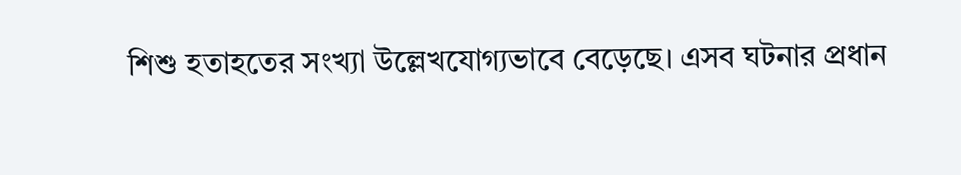শিশু হতাহতের সংখ্যা উল্লেখযোগ্যভাবে বেড়েছে। এসব ঘটনার প্রধান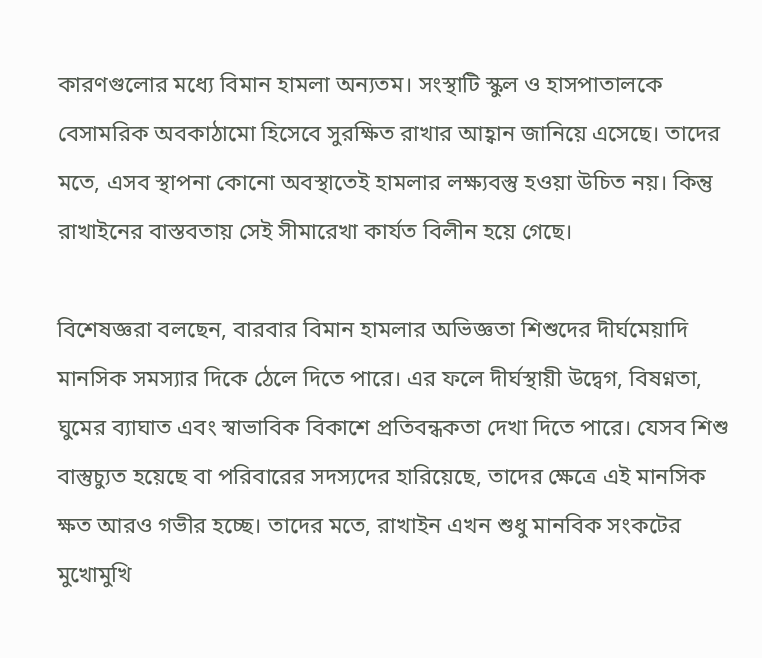কারণগুলোর মধ্যে বিমান হামলা অন্যতম। সংস্থাটি স্কুল ও হাসপাতালকে বেসামরিক অবকাঠামো হিসেবে সুরক্ষিত রাখার আহ্বান জানিয়ে এসেছে। তাদের মতে, এসব স্থাপনা কোনো অবস্থাতেই হামলার লক্ষ্যবস্তু হওয়া উচিত নয়। কিন্তু রাখাইনের বাস্তবতায় সেই সীমারেখা কার্যত বিলীন হয়ে গেছে।

বিশেষজ্ঞরা বলছেন, বারবার বিমান হামলার অভিজ্ঞতা শিশুদের দীর্ঘমেয়াদি মানসিক সমস্যার দিকে ঠেলে দিতে পারে। এর ফলে দীর্ঘস্থায়ী উদ্বেগ, বিষণ্নতা, ঘুমের ব্যাঘাত এবং স্বাভাবিক বিকাশে প্রতিবন্ধকতা দেখা দিতে পারে। যেসব শিশু বাস্তুচ্যুত হয়েছে বা পরিবারের সদস্যদের হারিয়েছে, তাদের ক্ষেত্রে এই মানসিক ক্ষত আরও গভীর হচ্ছে। তাদের মতে, রাখাইন এখন শুধু মানবিক সংকটের মুখোমুখি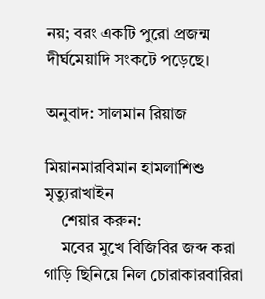নয়; বরং একটি পুরো প্রজন্ম দীর্ঘমেয়াদি সংকটে পড়েছে।

অনুবাদ: সালমান রিয়াজ

মিয়ানমারবিমান হামলাশিশু মৃত্যুরাখাইন
    শেয়ার করুন:
    মবের মুখে বিজিবির জব্দ করা গাড়ি ছিনিয়ে নিল চোরাকারবারিরা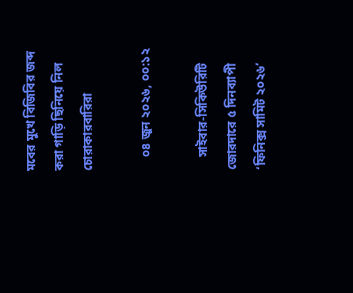মবের মুখে বিজিবির জব্দ করা গাড়ি ছিনিয়ে নিল চোরাকারবারিরা

    ০৪ জুন ২০২৬, ০০:১২

    সাইবার-সিকিউরিটি জোরদারে ৫ দিনব্যাপী ‘ফিনিক্স সামিট ২০২৬’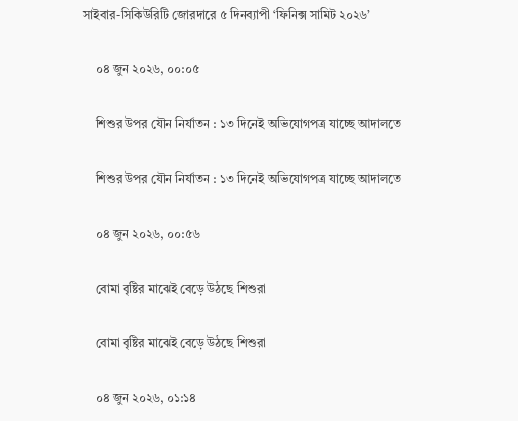সাইবার-সিকিউরিটি জোরদারে ৫ দিনব্যাপী ‘ফিনিক্স সামিট ২০২৬’

    ০৪ জুন ২০২৬, ০০:০৫

    শিশুর উপর যৌন নির্যাতন : ১৩ দিনেই অভিযোগপত্র যাচ্ছে আদালতে

    শিশুর উপর যৌন নির্যাতন : ১৩ দিনেই অভিযোগপত্র যাচ্ছে আদালতে

    ০৪ জুন ২০২৬, ০০:৫৬

    বোমা বৃষ্টির মাঝেই বেড়ে উঠছে শিশুরা

    বোমা বৃষ্টির মাঝেই বেড়ে উঠছে শিশুরা

    ০৪ জুন ২০২৬, ০১:১৪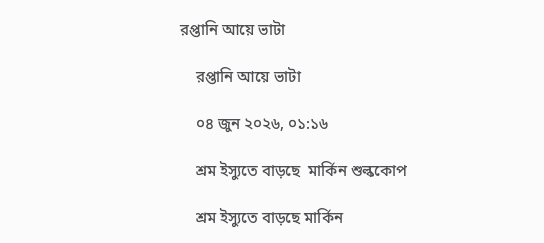রপ্তানি আয়ে ভাটা

    রপ্তানি আয়ে ভাটা

    ০৪ জুন ২০২৬, ০১:১৬

    শ্রম ইস্যুতে বাড়ছে  মার্কিন শুল্ককোপ

    শ্রম ইস্যুতে বাড়ছে মার্কিন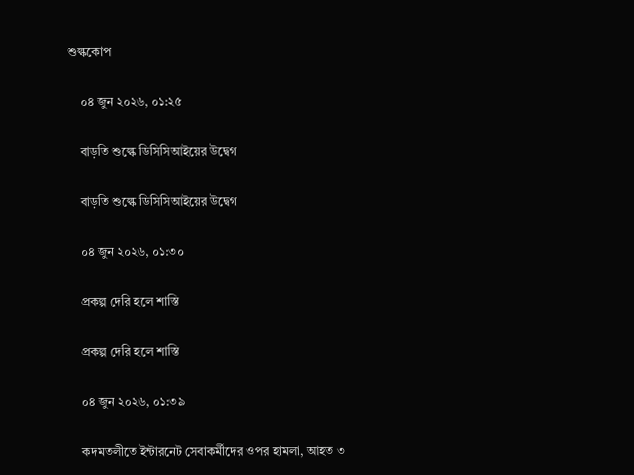শুল্ককোপ

    ০৪ জুন ২০২৬, ০১:২৫

    বাড়তি শুল্কে ডিসিসিআইয়ের উদ্বেগ

    বাড়তি শুল্কে ডিসিসিআইয়ের উদ্বেগ

    ০৪ জুন ২০২৬, ০১:৩০

    প্রকল্প দেরি হলে শাস্তি

    প্রকল্প দেরি হলে শাস্তি

    ০৪ জুন ২০২৬, ০১:৩৯

    কদমতলীতে ইন্টারনেট সেবাকর্মীদের ওপর হামলা, আহত ৩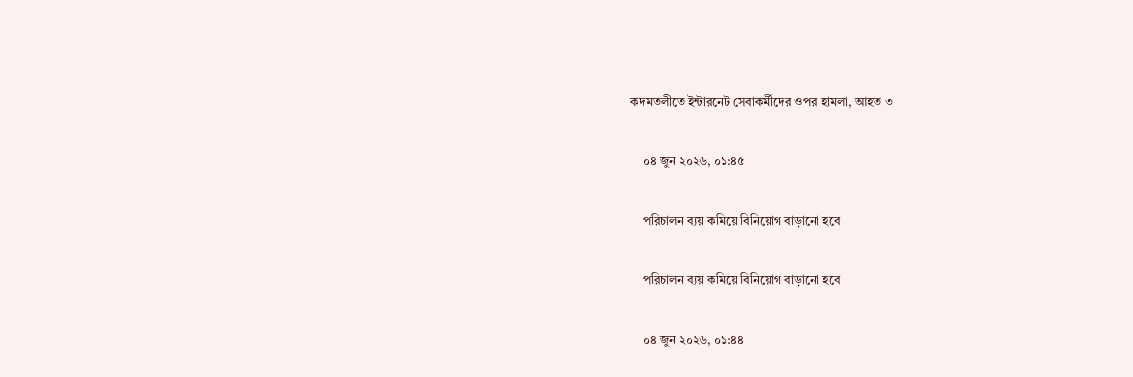কদমতলীতে ইন্টারনেট সেবাকর্মীদের ওপর হামলা, আহত ৩

    ০৪ জুন ২০২৬, ০১:৪৫

    পরিচালন ব্যয় কমিয়ে বিনিয়োগ বাড়ানো হবে

    পরিচালন ব্যয় কমিয়ে বিনিয়োগ বাড়ানো হবে

    ০৪ জুন ২০২৬, ০১:৪৪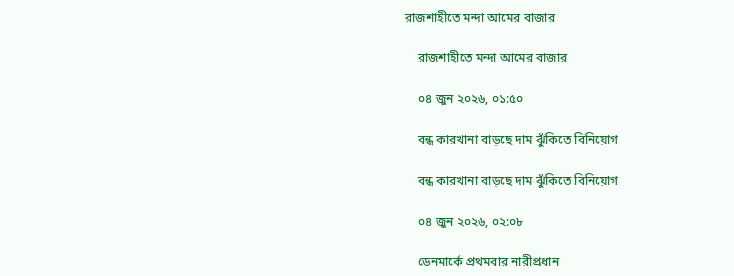রাজশাহীতে মন্দা আমের বাজার

    রাজশাহীতে মন্দা আমের বাজার

    ০৪ জুন ২০২৬, ০১:৫০

    বন্ধ কারখানা বাড়ছে দাম ঝুঁকিতে বিনিয়োগ

    বন্ধ কারখানা বাড়ছে দাম ঝুঁকিতে বিনিয়োগ

    ০৪ জুন ২০২৬, ০২:০৮

    ডেনমার্কে প্রথমবার নারীপ্রধান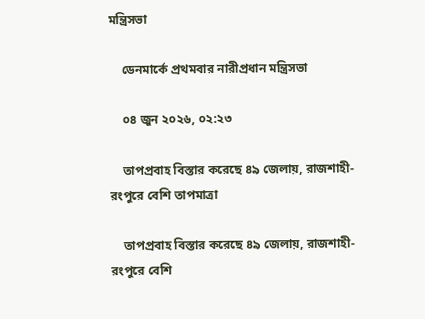মন্ত্রিসভা

    ডেনমার্কে প্রথমবার নারীপ্রধান মন্ত্রিসভা

    ০৪ জুন ২০২৬, ০২:২৩

    তাপপ্রবাহ বিস্তার করেছে ৪৯ জেলায়, রাজশাহী-রংপুরে বেশি তাপমাত্রা

    তাপপ্রবাহ বিস্তার করেছে ৪৯ জেলায়, রাজশাহী-রংপুরে বেশি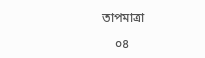তাপমাত্রা

    ০৪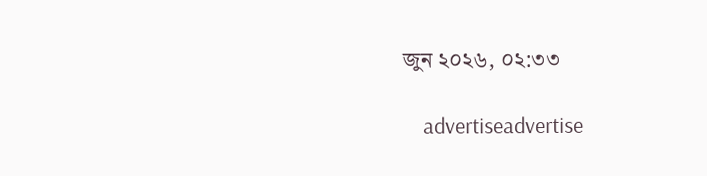জুন ২০২৬, ০২:৩৩

    advertiseadvertise